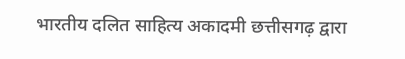भारतीय दलित साहित्य अकादमी छत्तीसगढ़ द्वारा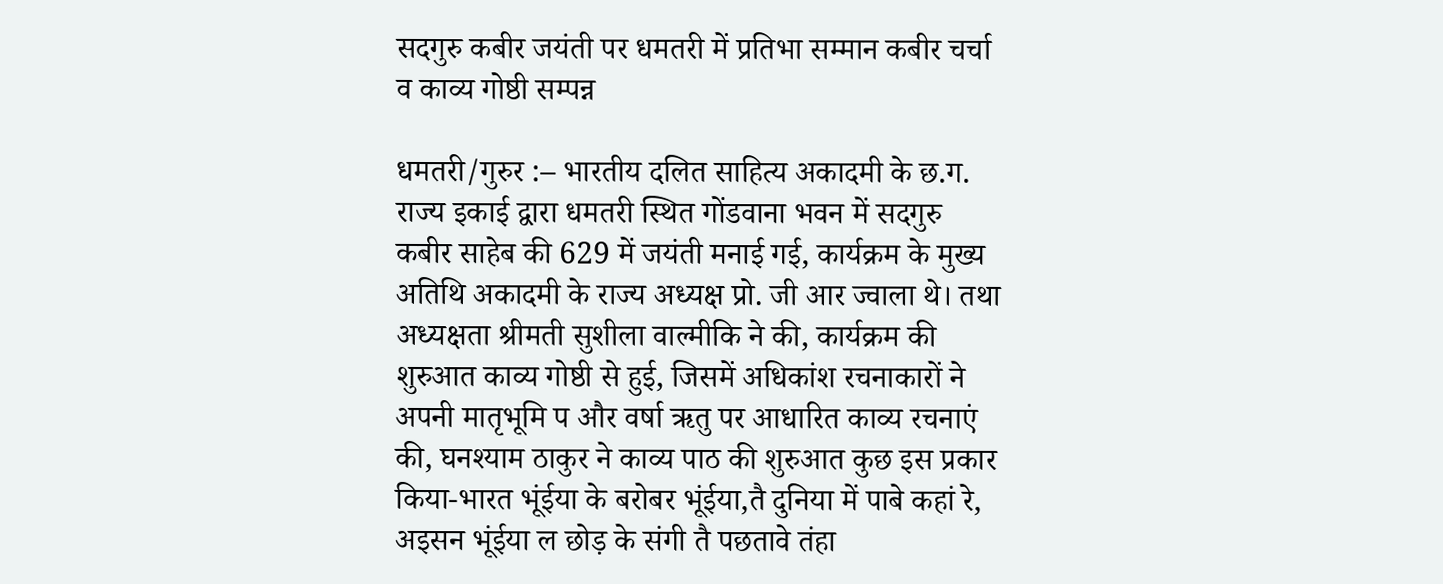सदगुरु कबीर जयंती पर धमतरी में प्रतिभा सम्मान कबीर चर्चा व काव्य गोष्ठी सम्पन्न

धमतरी/गुरुर :– भारतीय दलित साहित्य अकादमी के छ.ग. राज्य इकाई द्वारा धमतरी स्थित गोंडवाना भवन में सदगुरु कबीर साहेब की 629 में जयंती मनाई गई, कार्यक्रम के मुख्य अतिथि अकादमी के राज्य अध्यक्ष प्रो. जी आर ज्वाला थे। तथा अध्यक्षता श्रीमती सुशीला वाल्मीकि ने की, कार्यक्रम की शुरुआत काव्य गोष्ठी से हुई, जिसमें अधिकांश रचनाकारों ने अपनी मातृभूमि प और वर्षा ऋतु पर आधारित काव्य रचनाएं की, घनश्याम ठाकुर ने काव्य पाठ की शुरुआत कुछ इस प्रकार किया-भारत भूंईया के बरोबर भूंईया,तै दुनिया में पाबे कहां रे, अइसन भूंईया ल छोड़ के संगी तै पछतावे तंहा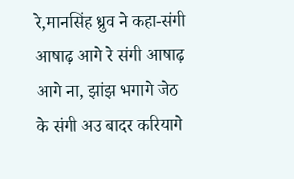रे,मानसिंह ध्रुव ने कहा-संगी आषाढ़ आगे रे संगी आषाढ़ आगे ना, झांझ भगागे जेठ के संगी अउ बादर करियागे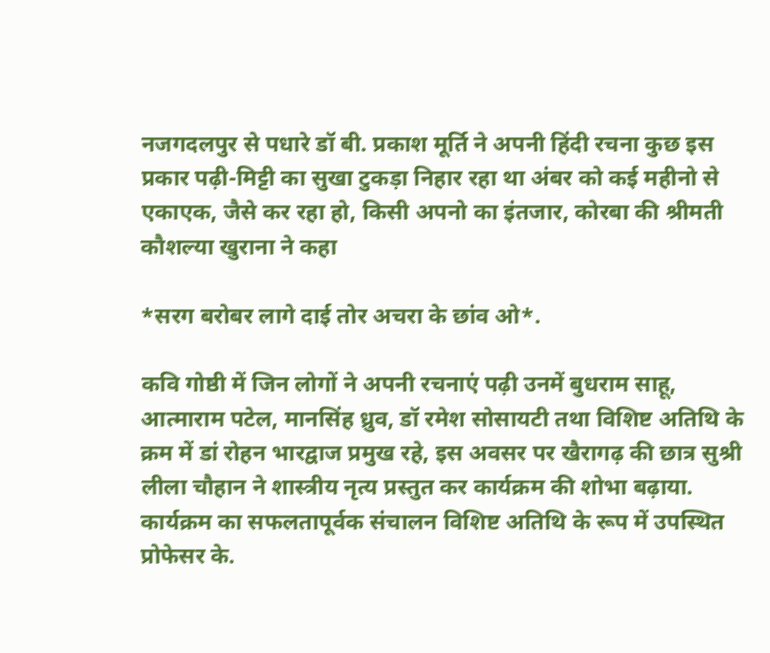नजगदलपुर से पधारे डॉ बी. प्रकाश मूर्ति ने अपनी हिंदी रचना कुछ इस प्रकार पढ़ी-मिट्टी का सुखा टुकड़ा निहार रहा था अंबर को कई महीनो से एकाएक, जैसे कर रहा हो, किसी अपनो का इंतजार, कोरबा की श्रीमती कौशल्या खुराना ने कहा

*सरग बरोबर लागे दाई तोर अचरा के छांव ओ*.

कवि गोष्ठी में जिन लोगों ने अपनी रचनाएं पढ़ी उनमें बुधराम साहू, आत्माराम पटेल, मानसिंह ध्रुव, डॉ रमेश सोसायटी तथा विशिष्ट अतिथि के क्रम में डां रोहन भारद्वाज प्रमुख रहे, इस अवसर पर खैरागढ़ की छात्र सुश्री लीला चौहान ने शास्त्रीय नृत्य प्रस्तुत कर कार्यक्रम की शोभा बढ़ाया.  कार्यक्रम का सफलतापूर्वक संचालन विशिष्ट अतिथि के रूप में उपस्थित प्रोफेसर के.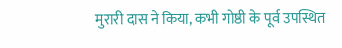मुरारी दास ने किया, कभी गोष्ठी के पूर्व उपस्थित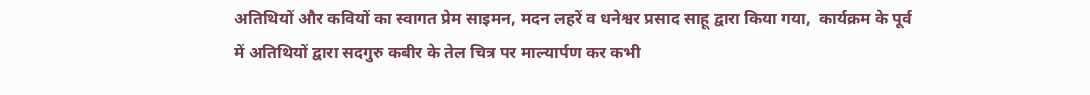अतिथियों और कवियों का स्वागत प्रेम साइमन, मदन लहरें व धनेश्वर प्रसाद साहू द्वारा किया गया,  कार्यक्रम के पूर्व में अतिथियों द्वारा सदगुरु कबीर के तेल चित्र पर माल्यार्पण कर कभी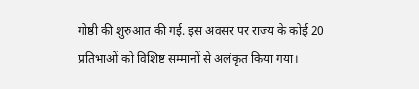गोष्ठी की शुरुआत की गई. इस अवसर पर राज्य के कोई 20 प्रतिभाओं को विशिष्ट सम्मानों से अलंकृत किया गया।